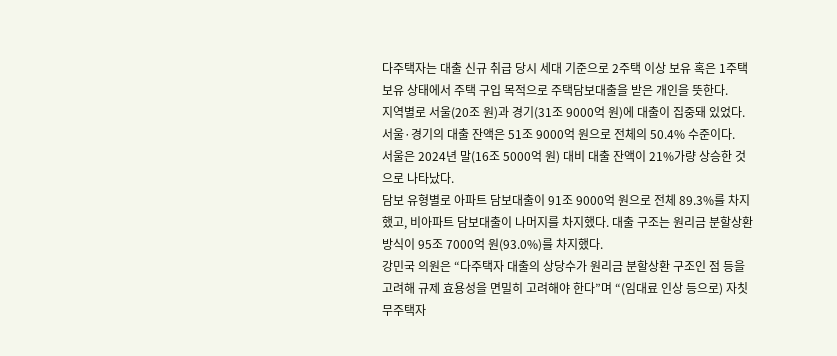다주택자는 대출 신규 취급 당시 세대 기준으로 2주택 이상 보유 혹은 1주택 보유 상태에서 주택 구입 목적으로 주택담보대출을 받은 개인을 뜻한다.
지역별로 서울(20조 원)과 경기(31조 9000억 원)에 대출이 집중돼 있었다. 서울·경기의 대출 잔액은 51조 9000억 원으로 전체의 50.4% 수준이다.
서울은 2024년 말(16조 5000억 원) 대비 대출 잔액이 21%가량 상승한 것으로 나타났다.
담보 유형별로 아파트 담보대출이 91조 9000억 원으로 전체 89.3%를 차지했고, 비아파트 담보대출이 나머지를 차지했다. 대출 구조는 원리금 분할상환 방식이 95조 7000억 원(93.0%)를 차지했다.
강민국 의원은 “다주택자 대출의 상당수가 원리금 분할상환 구조인 점 등을 고려해 규제 효용성을 면밀히 고려해야 한다”며 “(임대료 인상 등으로) 자칫 무주택자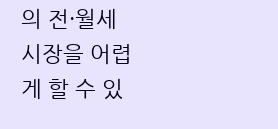의 전·월세 시장을 어렵게 할 수 있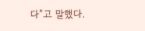다”고 말했다.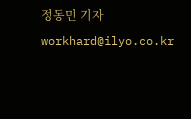정동민 기자 workhard@ilyo.co.kr